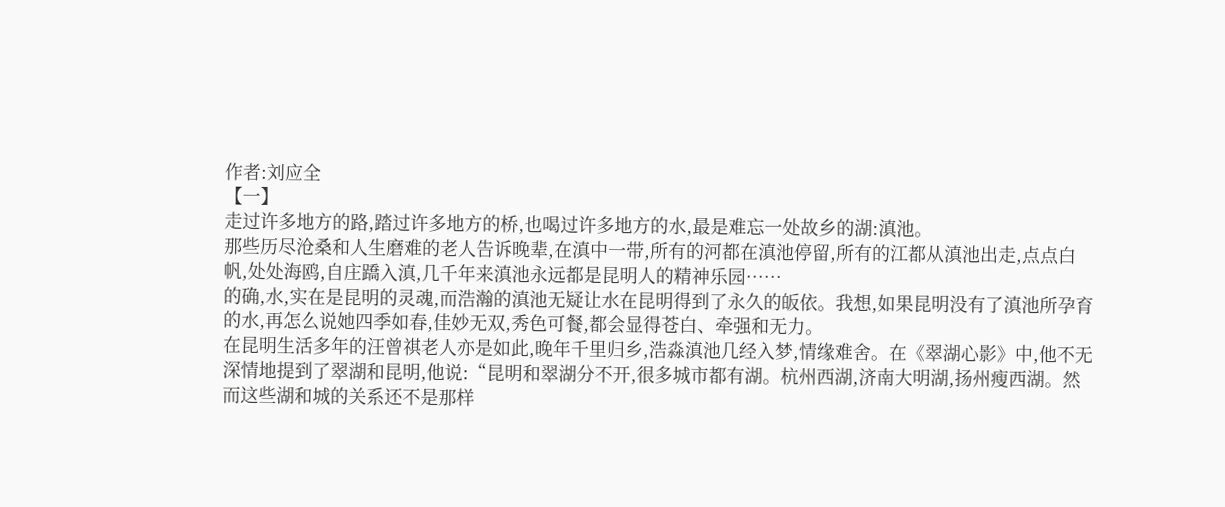作者:刘应全
【一】
走过许多地方的路,踏过许多地方的桥,也喝过许多地方的水,最是难忘一处故乡的湖:滇池。
那些历尽沧桑和人生磨难的老人告诉晚辈,在滇中一带,所有的河都在滇池停留,所有的江都从滇池出走,点点白帆,处处海鸥,自庄蹻入滇,几千年来滇池永远都是昆明人的精神乐园……
的确,水,实在是昆明的灵魂,而浩瀚的滇池无疑让水在昆明得到了永久的皈依。我想,如果昆明没有了滇池所孕育的水,再怎么说她四季如春,佳妙无双,秀色可餐,都会显得苍白、牵强和无力。
在昆明生活多年的汪曾祺老人亦是如此,晚年千里归乡,浩淼滇池几经入梦,情缘难舍。在《翠湖心影》中,他不无深情地提到了翠湖和昆明,他说:“昆明和翠湖分不开,很多城市都有湖。杭州西湖,济南大明湖,扬州瘦西湖。然而这些湖和城的关系还不是那样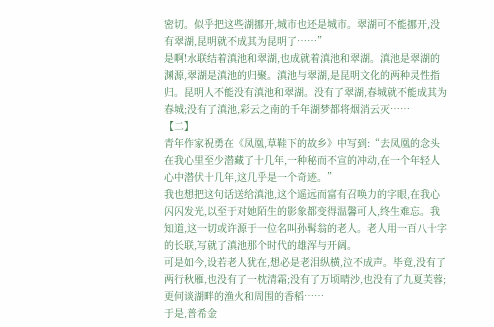密切。似乎把这些湖挪开,城市也还是城市。翠湖可不能挪开,没有翠湖,昆明就不成其为昆明了……”
是啊!水联结着滇池和翠湖,也成就着滇池和翠湖。滇池是翠湖的渊源,翠湖是滇池的归聚。滇池与翠湖,是昆明文化的两种灵性指归。昆明人不能没有滇池和翠湖。没有了翠湖,春城就不能成其为春城;没有了滇池,彩云之南的千年湖梦都将烟消云灭……
【二】
青年作家祝勇在《凤凰,草鞋下的故乡》中写到:“去凤凰的念头在我心里至少潜藏了十几年,一种秘而不宣的冲动,在一个年轻人心中潜伏十几年,这几乎是一个奇迹。”
我也想把这句话送给滇池,这个遥远而富有召唤力的字眼,在我心闪闪发光,以至于对她陌生的影象都变得温馨可人,终生难忘。我知道,这一切或许源于一位名叫孙髯翁的老人。老人用一百八十字的长联,写就了滇池那个时代的雄浑与开阔。
可是如今,设若老人犹在,想必是老泪纵横,泣不成声。毕竟,没有了两行秋雁,也没有了一枕清霜;没有了万顷晴沙,也没有了九夏芙蓉;更何谈湖畔的渔火和周围的香稻……
于是,普希金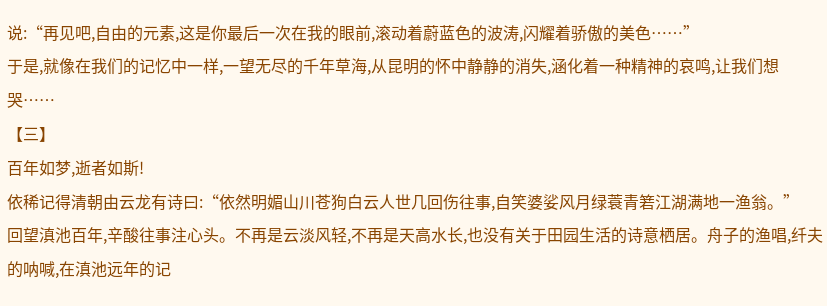说:“再见吧,自由的元素,这是你最后一次在我的眼前,滚动着蔚蓝色的波涛,闪耀着骄傲的美色……”
于是,就像在我们的记忆中一样,一望无尽的千年草海,从昆明的怀中静静的消失,涵化着一种精神的哀鸣,让我们想哭……
【三】
百年如梦,逝者如斯!
依稀记得清朝由云龙有诗曰:“依然明媚山川苍狗白云人世几回伤往事,自笑婆娑风月绿蓑青箬江湖满地一渔翁。”
回望滇池百年,辛酸往事注心头。不再是云淡风轻,不再是天高水长,也没有关于田园生活的诗意栖居。舟子的渔唱,纤夫的呐喊,在滇池远年的记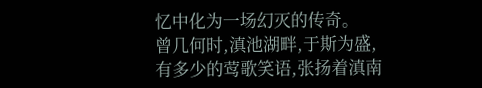忆中化为一场幻灭的传奇。
曾几何时,滇池湖畔,于斯为盛,有多少的莺歌笑语,张扬着滇南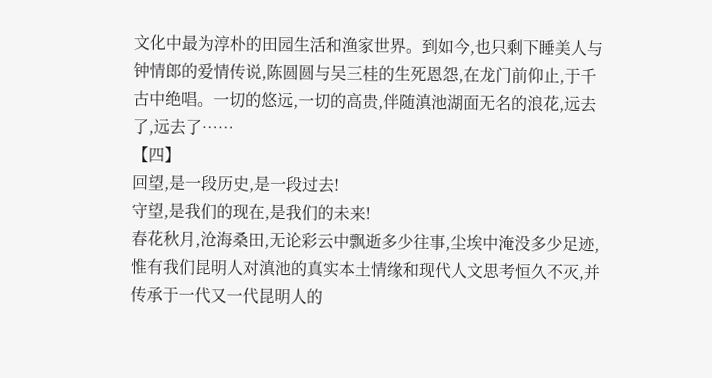文化中最为淳朴的田园生活和渔家世界。到如今,也只剩下睡美人与钟情郎的爱情传说,陈圆圆与吴三桂的生死恩怨,在龙门前仰止,于千古中绝唱。一切的悠远,一切的高贵,伴随滇池湖面无名的浪花,远去了,远去了……
【四】
回望,是一段历史,是一段过去!
守望,是我们的现在,是我们的未来!
春花秋月,沧海桑田,无论彩云中飘逝多少往事,尘埃中淹没多少足迹,惟有我们昆明人对滇池的真实本土情缘和现代人文思考恒久不灭,并传承于一代又一代昆明人的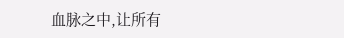血脉之中,让所有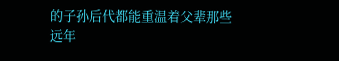的子孙后代都能重温着父辈那些远年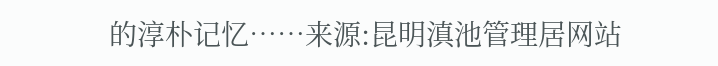的淳朴记忆……来源:昆明滇池管理居网站